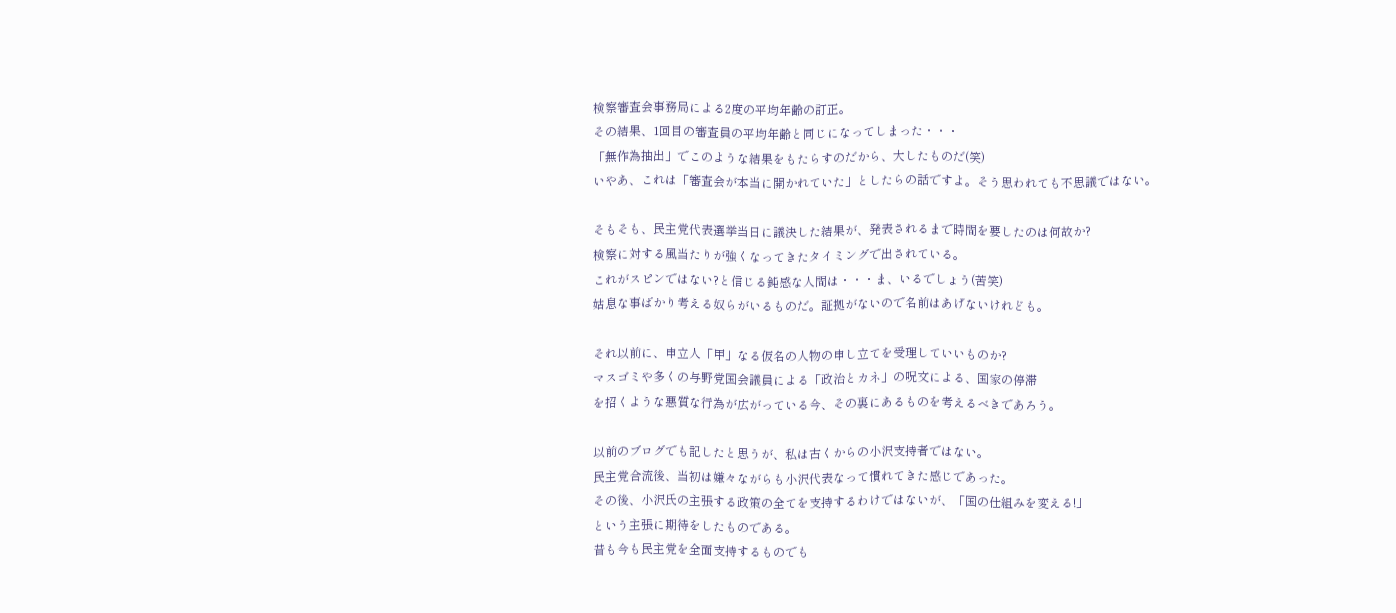検察審査会事務局による2度の平均年齢の訂正。
その結果、1回目の審査員の平均年齢と同じになってしまった・・・
「無作為抽出」でこのような結果をもたらすのだから、大したものだ(笑)
いやあ、これは「審査会が本当に開かれていた」としたらの話ですよ。そう思われても不思議ではない。

そもそも、民主党代表選挙当日に議決した結果が、発表されるまで時間を要したのは何故か?
検察に対する風当たりが強くなってきたタイミングで出されている。
これがスピンではない?と信じる鈍感な人間は・・・ま、いるでしょう(苦笑)
姑息な事ばかり考える奴らがいるものだ。証拠がないので名前はあげないけれども。

それ以前に、申立人「甲」なる仮名の人物の申し立てを受理していいものか?
マスゴミや多くの与野党国会議員による「政治とカネ」の呪文による、国家の停滞
を招くような悪質な行為が広がっている今、その裏にあるものを考えるべきであろう。

以前のブログでも記したと思うが、私は古くからの小沢支持者ではない。
民主党合流後、当初は嫌々ながらも小沢代表なって慣れてきた感じであった。
その後、小沢氏の主張する政策の全てを支持するわけではないが、「国の仕組みを変える!」
という主張に期待をしたものである。
昔も今も民主党を全面支持するものでも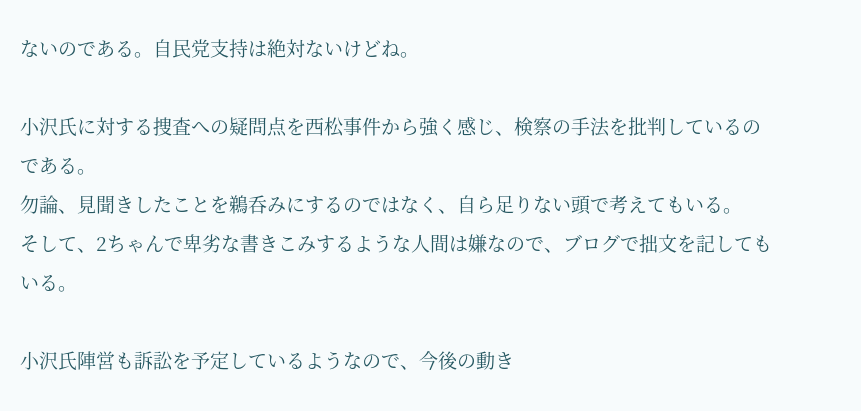ないのである。自民党支持は絶対ないけどね。

小沢氏に対する捜査への疑問点を西松事件から強く感じ、検察の手法を批判しているのである。
勿論、見聞きしたことを鵜呑みにするのではなく、自ら足りない頭で考えてもいる。
そして、2ちゃんで卑劣な書きこみするような人間は嫌なので、ブログで拙文を記してもいる。

小沢氏陣営も訴訟を予定しているようなので、今後の動き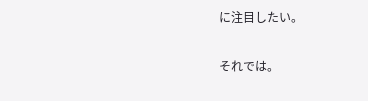に注目したい。

それでは。